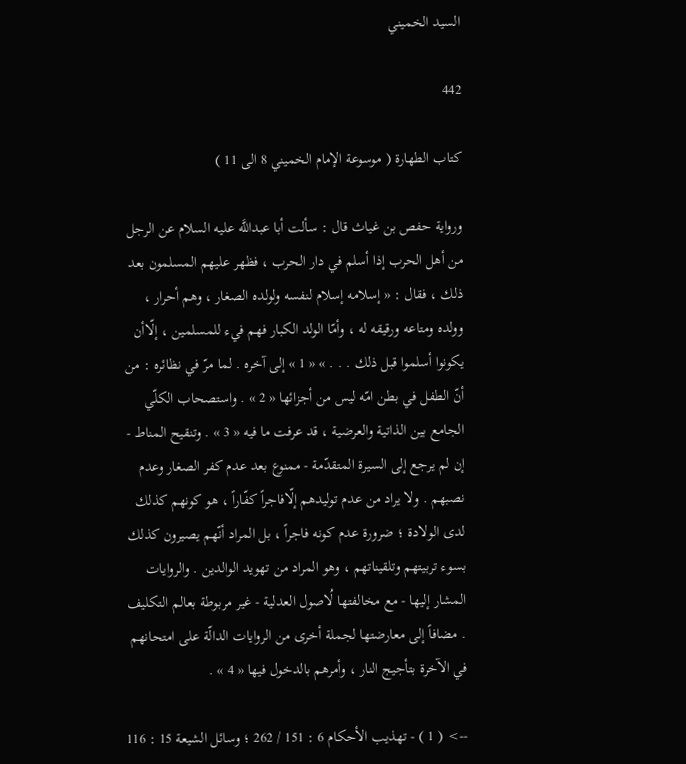السيد الخميني

442

كتاب الطهارة ( موسوعة الإمام الخميني 8 الى 11 )

ورواية حفص بن غياث قال : سألت أبا عبداللَّه عليه السلام عن الرجل من أهل الحرب إذا أسلم في دار الحرب ، فظهر عليهم المسلمون بعد ذلك ، فقال : « إسلامه إسلام لنفسه ولولده الصغار ، وهم أحرار ، وولده ومتاعه ورقيقه له ، وأمّا الولد الكبار فهم فيء للمسلمين ، إلّاأن يكونوا أسلموا قبل ذلك . . . » « 1 » إلى آخره . لما مرّ في نظائره : من أنّ الطفل في بطن امّه ليس من أجزائها « 2 » . واستصحاب الكلّي الجامع بين الذاتية والعرضية ، قد عرفت ما فيه « 3 » . وتنقيح المناط - إن لم يرجع إلى السيرة المتقدّمة - ممنوع بعد عدم كفر الصغار وعدم نصبهم . ولا يراد من عدم توليدهم إلّافاجراً كفّاراً ، هو كونهم كذلك لدى الولادة ؛ ضرورة عدم كونه فاجراً ، بل المراد أنّهم يصيرون كذلك بسوء تربيتهم وتلقيناتهم ، وهو المراد من تهويد الوالدين . والروايات المشار إليها - مع مخالفتها لُاصول العدلية - غير مربوطة بعالم التكليف . مضافاً إلى معارضتها لجملة أخرى من الروايات الدالّة على امتحانهم في الآخرة بتأجيج النار ، وأمرهم بالدخول فيها « 4 » .

--> ( 1 ) - تهذيب الأحكام 6 : 151 / 262 ؛ وسائل الشيعة 15 : 116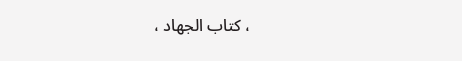، كتاب الجهاد ،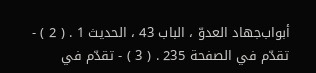أبواب‌جهاد العدوّ ، الباب 43 ، الحديث 1 . ( 2 ) - تقدّم في الصفحة 235 . ( 3 ) - تقدّم في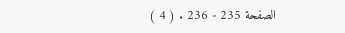الصفحة 235 - 236 . ( 4 )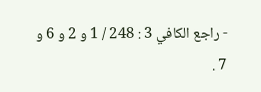- راجع الكافي 3 : 248 / 1 و 2 و 6 و 7 .